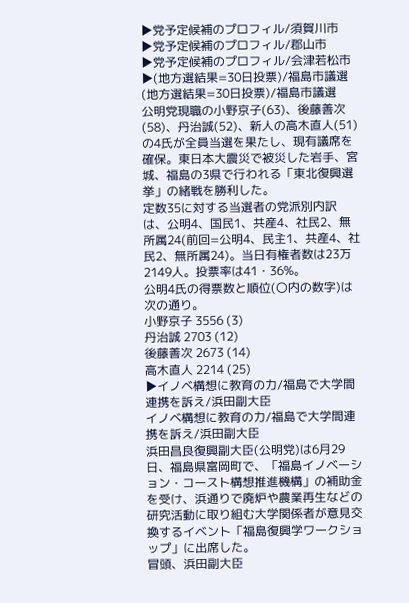▶党予定候補のプロフィル/須賀川市
▶党予定候補のプロフィル/郡山市
▶党予定候補のプロフィル/会津若松市
▶(地方選結果=30日投票)/福島市議選
(地方選結果=30日投票)/福島市議選
公明党現職の小野京子(63)、後藤善次(58)、丹治誠(52)、新人の高木直人(51)の4氏が全員当選を果たし、現有議席を確保。東日本大震災で被災した岩手、宮城、福島の3県で行われる「東北復興選挙」の緒戦を勝利した。
定数35に対する当選者の党派別内訳は、公明4、国民1、共産4、社民2、無所属24(前回=公明4、民主1、共産4、社民2、無所属24)。当日有権者数は23万2149人。投票率は41・36%。
公明4氏の得票数と順位(〇内の数字)は次の通り。
小野京子 3556 (3)
丹治誠 2703 (12)
後藤善次 2673 (14)
高木直人 2214 (25)
▶イノベ構想に教育の力/福島で大学間連携を訴え/浜田副大臣
イノベ構想に教育の力/福島で大学間連携を訴え/浜田副大臣
浜田昌良復興副大臣(公明党)は6月29日、福島県富岡町で、「福島イノベーション・コースト構想推進機構」の補助金を受け、浜通りで廃炉や農業再生などの研究活動に取り組む大学関係者が意見交換するイベント「福島復興学ワークショップ」に出席した。
冒頭、浜田副大臣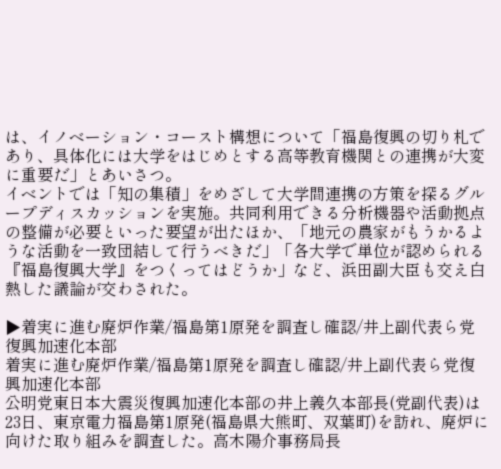は、イノベーション・コースト構想について「福島復興の切り札であり、具体化には大学をはじめとする高等教育機関との連携が大変に重要だ」とあいさつ。
イベントでは「知の集積」をめざして大学間連携の方策を探るグループディスカッションを実施。共同利用できる分析機器や活動拠点の整備が必要といった要望が出たほか、「地元の農家がもうかるような活動を一致団結して行うべきだ」「各大学で単位が認められる『福島復興大学』をつくってはどうか」など、浜田副大臣も交え白熱した議論が交わされた。

▶着実に進む廃炉作業/福島第1原発を調査し確認/井上副代表ら党復興加速化本部
着実に進む廃炉作業/福島第1原発を調査し確認/井上副代表ら党復興加速化本部
公明党東日本大震災復興加速化本部の井上義久本部長(党副代表)は23日、東京電力福島第1原発(福島県大熊町、双葉町)を訪れ、廃炉に向けた取り組みを調査した。高木陽介事務局長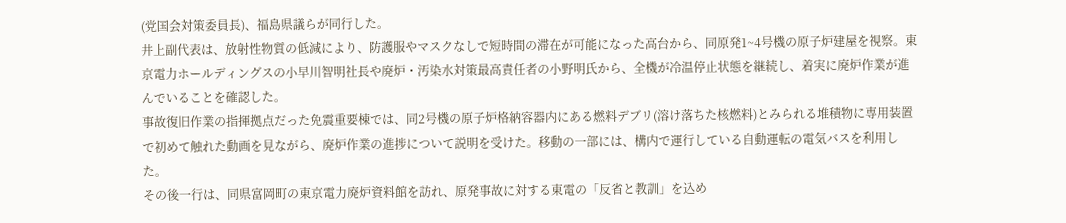(党国会対策委員長)、福島県議らが同行した。
井上副代表は、放射性物質の低減により、防護服やマスクなしで短時間の滞在が可能になった高台から、同原発1~4号機の原子炉建屋を視察。東京電力ホールディングスの小早川智明社長や廃炉・汚染水対策最高責任者の小野明氏から、全機が冷温停止状態を継続し、着実に廃炉作業が進んでいることを確認した。
事故復旧作業の指揮拠点だった免震重要棟では、同2号機の原子炉格納容器内にある燃料デブリ(溶け落ちた核燃料)とみられる堆積物に専用装置で初めて触れた動画を見ながら、廃炉作業の進捗について説明を受けた。移動の一部には、構内で運行している自動運転の電気バスを利用した。
その後一行は、同県富岡町の東京電力廃炉資料館を訪れ、原発事故に対する東電の「反省と教訓」を込め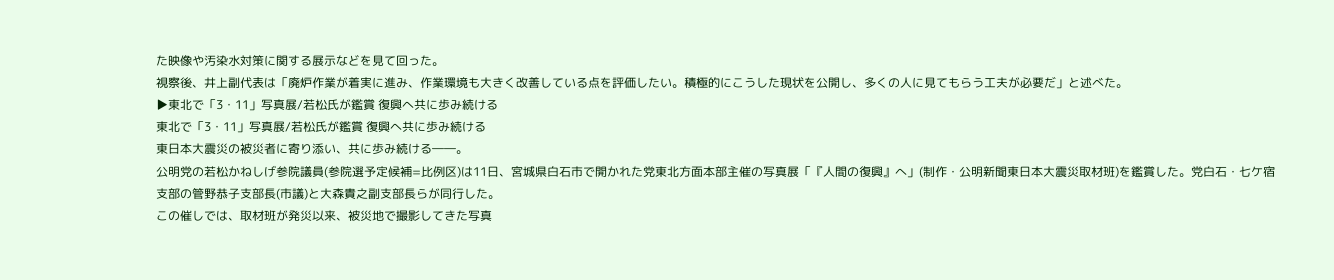た映像や汚染水対策に関する展示などを見て回った。
視察後、井上副代表は「廃炉作業が着実に進み、作業環境も大きく改善している点を評価したい。積極的にこうした現状を公開し、多くの人に見てもらう工夫が必要だ」と述べた。
▶東北で「3・11」写真展/若松氏が鑑賞 復興へ共に歩み続ける
東北で「3・11」写真展/若松氏が鑑賞 復興へ共に歩み続ける
東日本大震災の被災者に寄り添い、共に歩み続ける――。
公明党の若松かねしげ参院議員(参院選予定候補=比例区)は11日、宮城県白石市で開かれた党東北方面本部主催の写真展「『人間の復興』へ」(制作・公明新聞東日本大震災取材班)を鑑賞した。党白石・七ケ宿支部の管野恭子支部長(市議)と大森貴之副支部長らが同行した。
この催しでは、取材班が発災以来、被災地で撮影してきた写真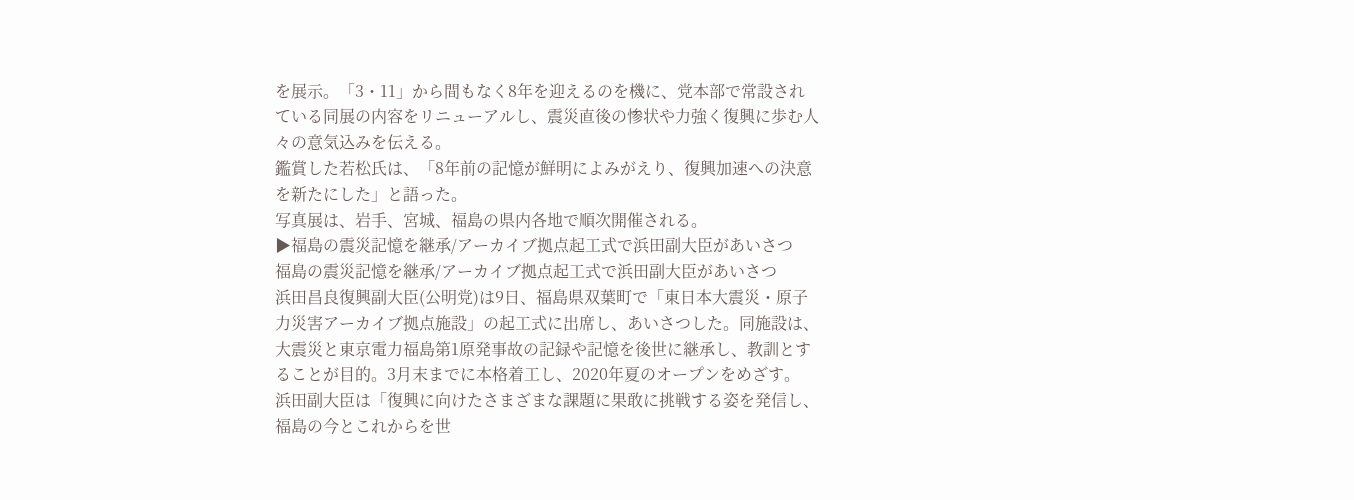を展示。「3・11」から間もなく8年を迎えるのを機に、党本部で常設されている同展の内容をリニューアルし、震災直後の惨状や力強く復興に歩む人々の意気込みを伝える。
鑑賞した若松氏は、「8年前の記憶が鮮明によみがえり、復興加速への決意を新たにした」と語った。
写真展は、岩手、宮城、福島の県内各地で順次開催される。
▶福島の震災記憶を継承/アーカイブ拠点起工式で浜田副大臣があいさつ
福島の震災記憶を継承/アーカイブ拠点起工式で浜田副大臣があいさつ
浜田昌良復興副大臣(公明党)は9日、福島県双葉町で「東日本大震災・原子力災害アーカイブ拠点施設」の起工式に出席し、あいさつした。同施設は、大震災と東京電力福島第1原発事故の記録や記憶を後世に継承し、教訓とすることが目的。3月末までに本格着工し、2020年夏のオープンをめざす。
浜田副大臣は「復興に向けたさまざまな課題に果敢に挑戦する姿を発信し、福島の今とこれからを世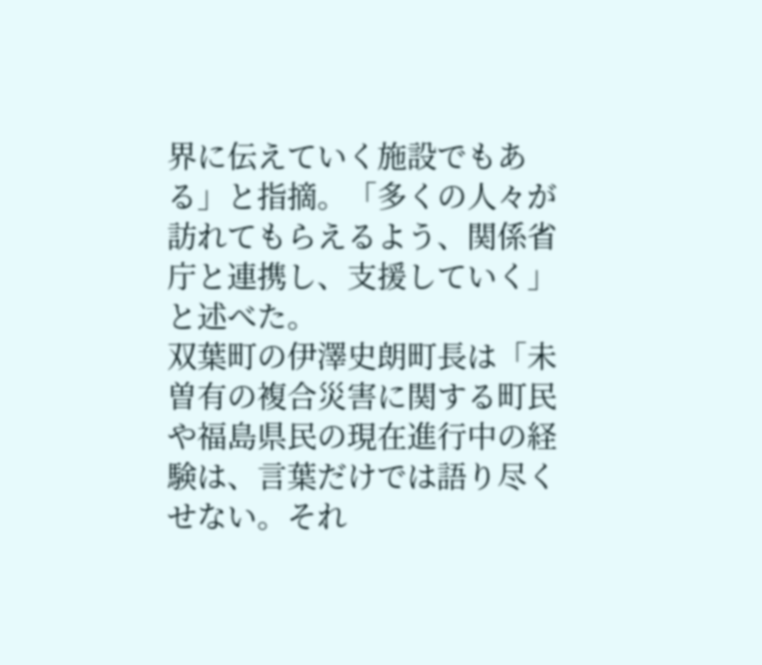界に伝えていく施設でもある」と指摘。「多くの人々が訪れてもらえるよう、関係省庁と連携し、支援していく」と述べた。
双葉町の伊澤史朗町長は「未曽有の複合災害に関する町民や福島県民の現在進行中の経験は、言葉だけでは語り尽くせない。それ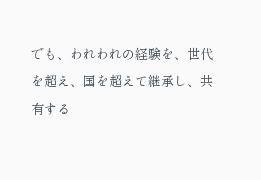でも、われわれの経験を、世代を超え、国を超えて継承し、共有する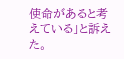使命があると考えている」と訴えた。